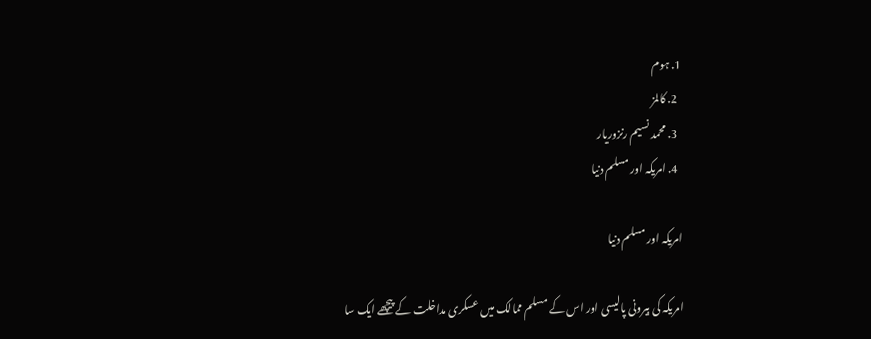1. ہوم
  2. کالمز
  3. محمد نسیم رنزوریار
  4. امریکہ اور مسلم دنیا

امریکہ اور مسلم دنیا

امریکہ کی بیرونی پالیسی اور اس کے مسلم ممالک میں عسکری مداخلت کے پیچھے ایک سا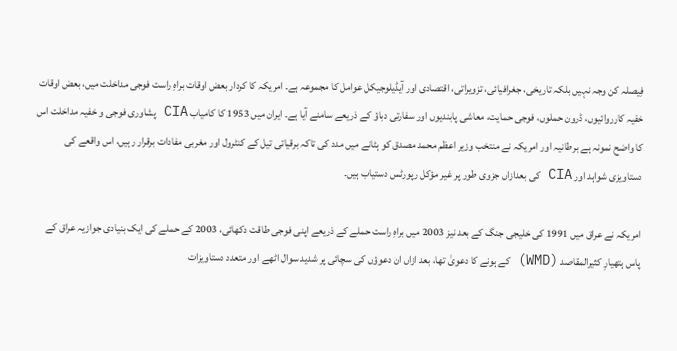فِیصلہ کن وجہ نہیں بلکہ تاریخی، جغرافیائی، تزویراتی، اقتصادی اور آیڈیلوجیکل عوامل کا مجموعہ ہے۔ امریکہ کا کردار بعض اوقات براہِ راست فوجی مداخلت میں، بعض اوقات خفیہ کارروائیوں، ڈرون حملوں، فوجی حمایت، معاشی پابندیوں اور سفارتی دباؤ کے ذریعے سامنے آیا ہے۔ ایران میں 1953 کا کامیاب CIA پشاوری فوجی و خفیہ مداخلت اس کا واضح نمونہ ہے برطانیہ اور امریکہ نے منتخب وزیر اعظم محمد مصدق کو ہٹانے میں مدد کی تاکہ برقیاتی تیل کے کنٹرول اور مغربی مفادات برقرار رہیں، اس واقعے کی دستاویزی شواہد اور CIA کی بعدازاں جزوی طور پر غیر مؤکل رپورٹس دستیاب ہیں۔

امریکہ نے عراق میں 1991 کی خلیجی جنگ کے بعد نیز 2003 میں براہِ راست حملے کے ذریعے اپنی فوجی طاقت دکھائی، 2003 کے حملے کی ایک بنیادی جوازیہ عراق کے پاس ہتھیارِ کثیرالمقاصد (WMD) کے ہونے کا دعویٰ تھا، بعد ازاں ان دعوؤں کی سچائی پر شدید سوال اٹھے اور متعدد دستاویزات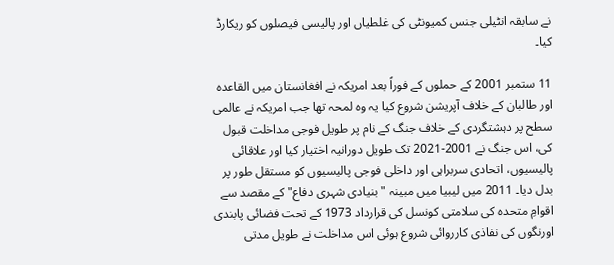نے سابقہ انٹیلی جنس کمیونٹی کی غلطیاں اور پالیسی فیصلوں کو ریکارڈ کیا۔

11 ستمبر 2001 کے حملوں کے فوراً بعد امریکہ نے افغانستان میں القاعدہ اور طالبان کے خلاف آپریشن شروع کیا یہ وہ لمحہ تھا جب امریکہ نے عالمی سطح پر دہشتگردی کے خلاف جنگ کے نام پر طویل فوجی مداخلت قبول کی، اس جنگ نے 2001-2021 تک طویل دورانیہ اختیار کیا اور علاقائی پالیسیوں، اتحادی سربراہی اور داخلی فوجی پالیسیوں کو مستقل طور پر بدل دیا۔ 2011 میں لیبیا میں مبینہ "بنیادی شہری دفاع" کے مقصد سے اقوامِ متحدہ کی سلامتی کونسل کی قرارداد 1973 کے تحت فضائی پابندی اورنگوں کی نفاذی کارروائی شروع ہوئی اس مداخلت نے طویل مدتی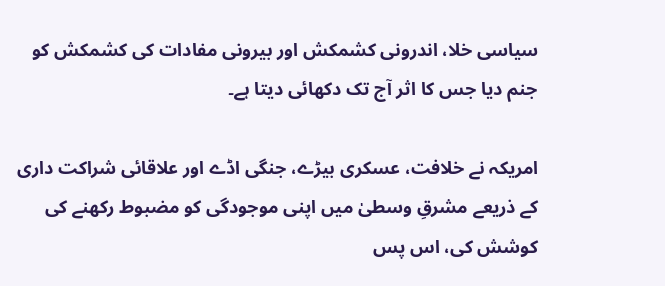سیاسی خلا، اندرونی کشمکش اور بیرونی مفادات کی کشمکش کو جنم دیا جس کا اثر آج تک دکھائی دیتا ہے۔

امریکہ نے خلافت، عسکری بیڑے، جنگی اڈے اور علاقائی شراکت داری کے ذریعے مشرقِ وسطیٰ میں اپنی موجودگی کو مضبوط رکھنے کی کوشش کی، اس پس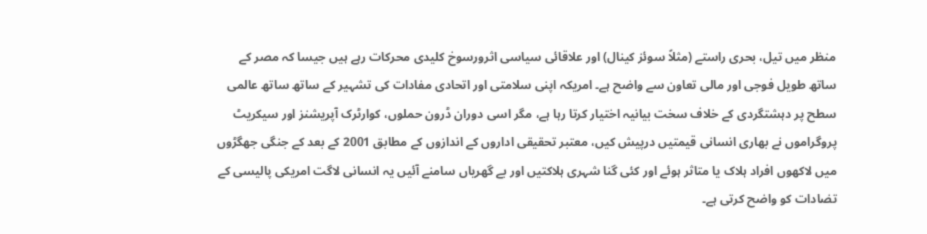منظر میں تیل، بحری راستے (مثلاً سوئز کینال) اور علاقائی سیاسی اثرورسوخ کلیدی محرکات رہے ہیں جیسا کہ مصر کے ساتھ طویل فوجی اور مالی تعاون سے واضح ہے۔ امریکہ اپنی سلامتی اور اتحادی مفادات کی تشہیر کے ساتھ ساتھ عالمی سطح پر دہشتگردی کے خلاف سخت بیانیہ اختیار کرتا رہا ہے، مگر اسی دوران ڈرون حملوں، کوارٹرک آپریشنز اور سیکریٹ پروگراموں نے بھاری انسانی قیمتیں درپیش کیں، معتبر تحقیقی اداروں کے اندازوں کے مطابق 2001 کے بعد کے جنگی جھگڑوں میں لاکھوں افراد ہلاک یا متاثر ہوئے اور کئی گنا شہری ہلاکتیں اور بے گھریاں سامنے آئیں یہ انسانی لاگت امریکی پالیسی کے تضادات کو واضح کرتی ہے۔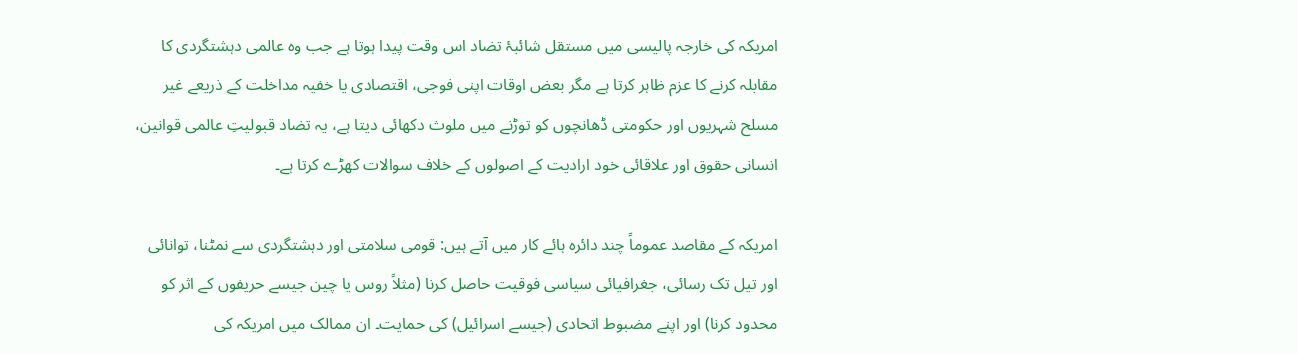امریکہ کی خارجہ پالیسی میں مستقل شائبۂ تضاد اس وقت پیدا ہوتا ہے جب وہ عالمی دہشتگردی کا مقابلہ کرنے کا عزم ظاہر کرتا ہے مگر بعض اوقات اپنی فوجی، اقتصادی یا خفیہ مداخلت کے ذریعے غیر مسلح شہریوں اور حکومتی ڈھانچوں کو توڑنے میں ملوث دکھائی دیتا ہے، یہ تضاد قبولیتِ عالمی قوانین، انسانی حقوق اور علاقائی خود ارادیت کے اصولوں کے خلاف سوالات کھڑے کرتا ہے۔

امریکہ کے مقاصد عموماً چند دائرہ ہائے کار میں آتے ہیں: قومی سلامتی اور دہشتگردی سے نمٹنا، توانائی اور تیل تک رسائی، جغرافیائی سیاسی فوقیت حاصل کرنا (مثلاً روس یا چین جیسے حریفوں کے اثر کو محدود کرنا) اور اپنے مضبوط اتحادی (جیسے اسرائیل) کی حمایت۔ ان ممالک میں امریکہ کی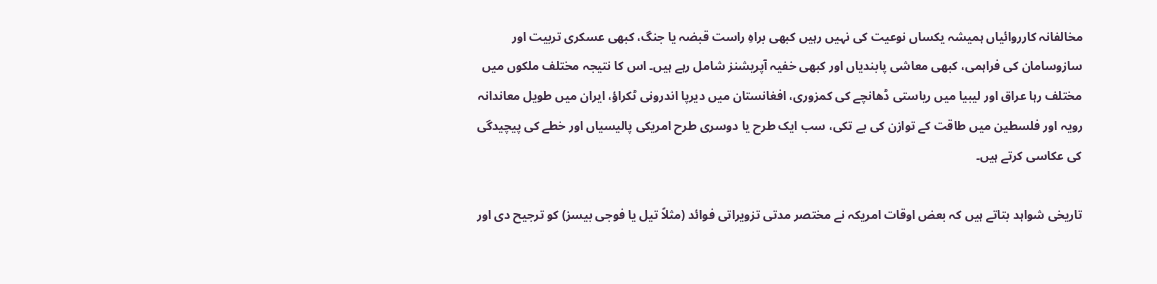مخالفانہ کارروائیاں ہمیشہ یکساں نوعیت کی نہیں رہیں کبھی براہِ راست قبضہ یا جنگ، کبھی عسکری تربیت اور سازوسامان کی فراہمی، کبھی معاشی پابندیاں اور کبھی خفیہ آپریشنز شامل رہے ہیں۔ اس کا نتیجہ مختلف ملکوں میں مختلف رہا عراق اور لیبیا میں ریاستی ڈھانچے کی کمزوری، افغانستان میں دیرپا اندرونی ٹکراؤ، ایران میں طویل معاندانہ رویہ اور فلسطین میں طاقت کے توازن کی بے تکی، سب ایک طرح یا دوسری طرح امریکی پالیسیاں اور خطے کی پیچیدگی کی عکاسی کرتے ہیں۔

تاریخی شواہد بتاتے ہیں کہ بعض اوقات امریکہ نے مختصر مدتی تزویراتی فوائد (مثلاً تیل یا فوجی بیسز) کو ترجیح دی اور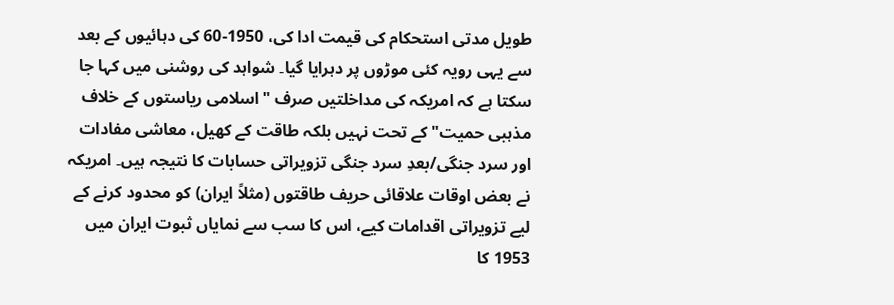طویل مدتی استحکام کی قیمت ادا کی، 1950-60 کی دہائیوں کے بعد سے یہی رویہ کئی موڑوں پر دہرایا گیا۔ شواہد کی روشنی میں کہا جا سکتا ہے کہ امریکہ کی مداخلتیں صرف "اسلامی ریاستوں کے خلاف مذہبی حمیت" کے تحت نہیں بلکہ طاقت کے کھیل، معاشی مفادات اور سرد جنگی/بعدِ سرد جنگی تزویراتی حسابات کا نتیجہ ہیں۔ امریکہ نے بعض اوقات علاقائی حریف طاقتوں (مثلاً ایران) کو محدود کرنے کے لیے تزویراتی اقدامات کیے، اس کا سب سے نمایاں ثبوت ایران میں 1953 کا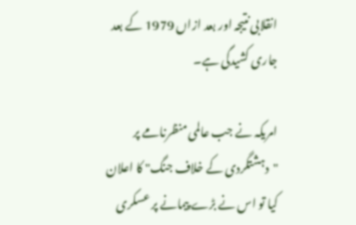انقلابی نتیجہ اور بعد ازاں 1979 کے بعد جاری کشیدگی ہے۔

امریکہ نے جب عالمی منظرنامے پر "دہشتگردی کے خلاف جنگ" کا اعلان کیا تو اس نے بڑے پیمانے پر عسکری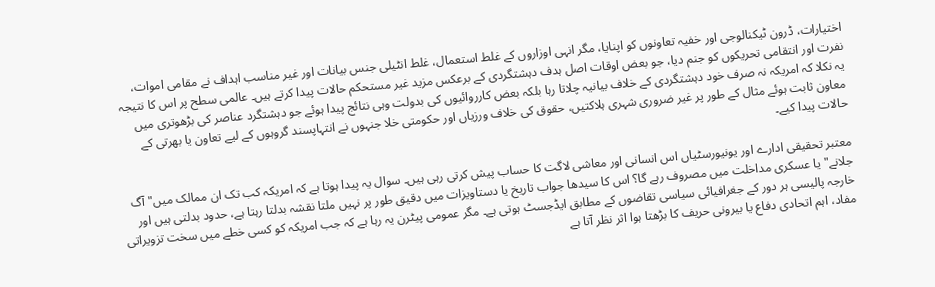اختیارات، ڈرون ٹیکنالوجی اور خفیہ تعاونوں کو اپنایا، مگر انہی اوزاروں کے غلط استعمال، غلط انٹیلی جنس بیانات اور غیر مناسب اہداف نے مقامی اموات، نفرت اور انتقامی تحریکوں کو جنم دیا، جو بعض اوقات اصل ہدف دہشتگردی کے برعکس مزید غیر مستحکم حالات پیدا کرتے ہیں۔ عالمی سطح پر اس کا نتیجہ یہ نکلا کہ امریکہ نہ صرف خود دہشتگردی کے خلاف بیانیہ چلاتا رہا بلکہ بعض کارروائیوں کی بدولت وہی نتائج پیدا ہوئے جو دہشتگرد عناصر کی بڑھوتری میں معاون ثابت ہوئے مثال کے طور پر غیر ضروری شہری ہلاکتیں، حقوق کی خلاف ورزیاں اور حکومتی خلا جنہوں نے انتہاپسند گروہوں کے لیے تعاون یا بھرتی کے حالات پیدا کیے۔

معتبر تحقیقی ادارے اور یونیورسٹیاں اس انسانی اور معاشی لاگت کا حساب پیش کرتی رہی ہیں۔ سوال یہ پیدا ہوتا ہے کہ امریکہ کب تک ان ممالک میں"آگ جلانے" یا عسکری مداخلت میں مصروف رہے گا؟ اس کا سیدھا جواب تاریخ یا دستاویزات میں دقیق طور پر نہیں ملتا نقشہ بدلتا رہتا ہے، حدود بدلتی ہیں اور خارجہ پالیسی ہر دور کے جغرافیائی سیاسی تقاضوں کے مطابق ایڈجسٹ ہوتی ہے۔ مگر عمومی پیٹرن یہ رہا ہے کہ جب امریکہ کو کسی خطے میں سخت تزویراتی مفاد، اہم اتحادی دفاع یا بیرونی حریف کا بڑھتا ہوا اثر نظر آتا ہے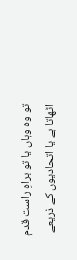تو وہ وہاں یا تو براہِ راست قدم اٹھاتا ہے یا اتحادیوں کے ذریعے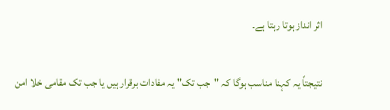اثر انداز ہوتا رہتا ہے۔

نتیجتاً یہ کہنا مناسب ہوگا کہ "جب تک" یہ مفادات برقرار ہیں یا جب تک مقامی خلا امن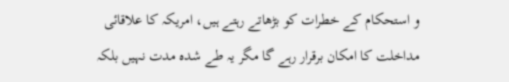و استحکام کے خطرات کو بڑھاتے رہتے ہیں، امریکہ کا علاقائی مداخلت کا امکان برقرار رہے گا مگر یہ طے شدہ مدت نہیں بلکہ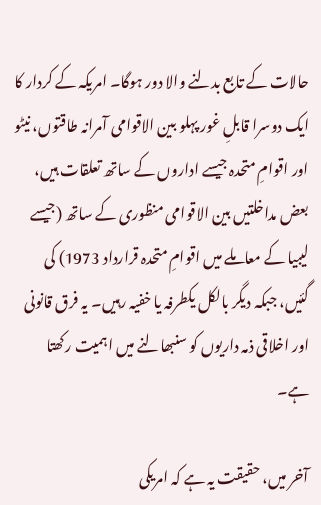حالات کے تابع بدلنے والا دور ہوگا۔ امریکہ کے کردار کا ایک دوسرا قابلِ غور پہلو بین الاقوامی آمرانہ طاقتوں، نیٹو اور اقوامِ متحدہ جیسے اداروں کے ساتھ تعلقات ہیں، بعض مداخلتیں بین الاقوامی منظوری کے ساتھ (جیسے لیبیا کے معاملے میں اقوامِ متحدہ قرارداد 1973) کی گئیں، جبکہ دیگر بالکل یکطرفہ یا خفیہ رہیں۔ یہ فرق قانونی اور اخلاقی ذمہ داریوں کو سنبھالنے میں اہمیت رکھتا ہے۔

آخر میں، حقیقت یہ ہے کہ امریکی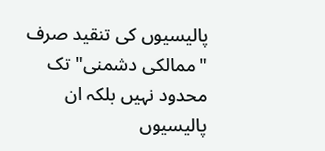پالیسیوں کی تنقید صرف "ممالکی دشمنی" تک محدود نہیں بلکہ ان پالیسیوں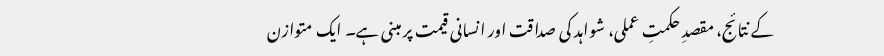کے نتائج، مقصدِ حکمتِ عملی، شواہد کی صداقت اور انسانی قیمت پر مبنی ہے۔ ایک متوازن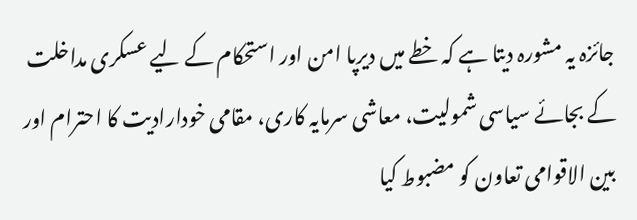جائزہ یہ مشورہ دیتا ہے کہ خطے میں دیرپا امن اور استحکام کے لیے عسکری مداخلت کے بجائے سیاسی شمولیت، معاشی سرمایہ کاری، مقامی خودارادیت کا احترام اور بین الاقوامی تعاون کو مضبوط کیا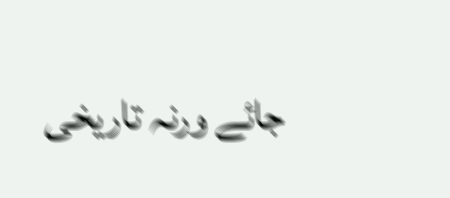جائے ورنہ تاریخی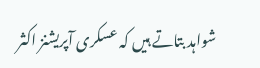شواہد بتاتے ہیں کہ عسکری آپریشنز اکثر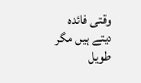وقتی فائدہ دیتے ہیں مگر طویل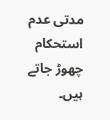مدتی عدم استحکام چھوڑ جاتے ہیں۔